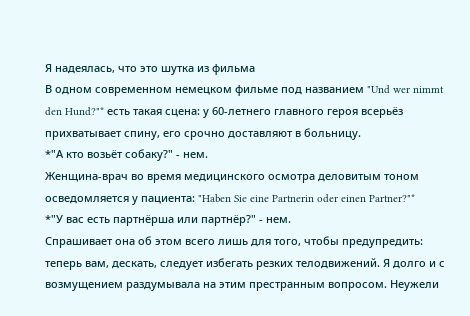Я надеялась, что это шутка из фильма
В одном современном немецком фильме под названием "Und wer nimmt den Hund?"* есть такая сцена: у 60-летнего главного героя всерьёз прихватывает спину, его срочно доставляют в больницу.
*"А кто возьёт собаку?" - нем.
Женщина-врач во время медицинского осмотра деловитым тоном осведомляется у пациента: "Haben Sie eine Partnerin oder einen Partner?"*
*"У вас есть партнёрша или партнёр?" - нем.
Спрашивает она об этом всего лишь для того, чтобы предупредить: теперь вам, дескать, следует избегать резких телодвижений. Я долго и с возмущением раздумывала на этим престранным вопросом. Неужели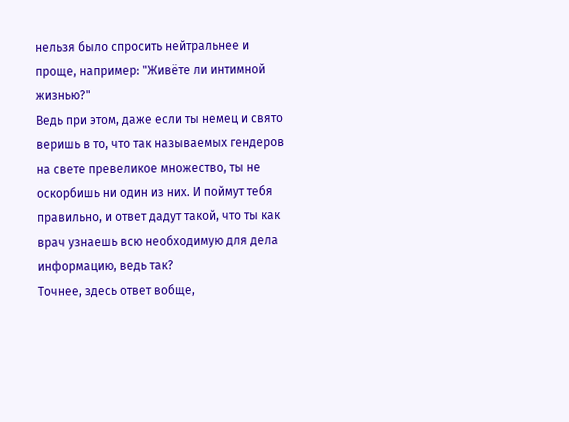нельзя было спросить нейтральнее и проще, например: "Живёте ли интимной жизнью?"
Ведь при этом, даже если ты немец и свято веришь в то, что так называемых гендеров на свете превеликое множество, ты не оскорбишь ни один из них. И поймут тебя правильно, и ответ дадут такой, что ты как врач узнаешь всю необходимую для дела информацию, ведь так?
Точнее, здесь ответ вобще,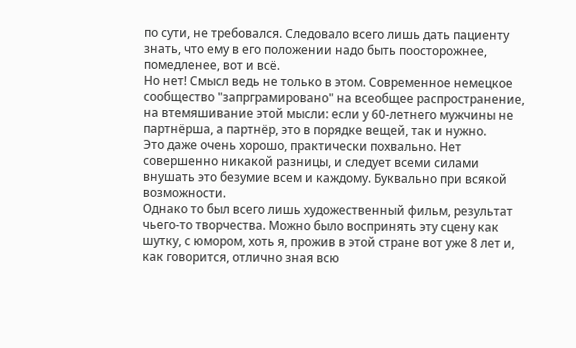по сути, не требовался. Следовало всего лишь дать пациенту знать, что ему в его положении надо быть поосторожнее, помедленее, вот и всё.
Но нет! Смысл ведь не только в этом. Современное немецкое сообщество "запрграмировано" на всеобщее распространение, на втемяшивание этой мысли: если у 60-летнего мужчины не партнёрша, а партнёр, это в порядке вещей, так и нужно.
Это даже очень хорошо, практически похвально. Нет совершенно никакой разницы, и следует всеми силами внушать это безумие всем и каждому. Буквально при всякой возможности.
Однако то был всего лишь художественный фильм, результат чьего-то творчества. Можно было воспринять эту сцену как шутку, с юмором, хоть я, прожив в этой стране вот уже 8 лет и, как говорится, отлично зная всю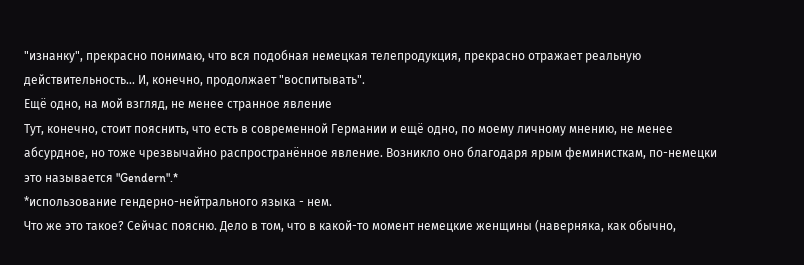"изнанку", прекрасно понимаю, что вся подобная немецкая телепродукция, прекрасно отражает реальную действительность... И, конечно, продолжает "воспитывать".
Ещё одно, на мой взгляд, не менее странное явление
Тут, конечно, стоит пояснить, что есть в современной Германии и ещё одно, по моему личному мнению, не менее абсурдное, но тоже чрезвычайно распространённое явление. Возникло оно благодаря ярым феминисткам, по-немецки это называется "Gendern".*
*использование гендерно-нейтрального языка - нем.
Что же это такое? Сейчас поясню. Дело в том, что в какой-то момент немецкие женщины (наверняка, как обычно,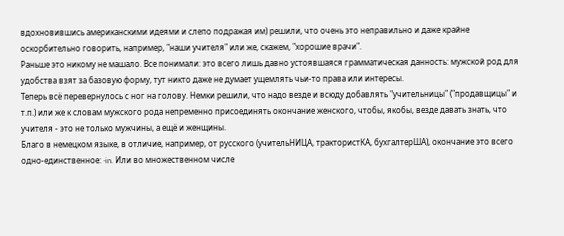вдохновившись американскими идеями и слепо подражая им) решили, что очень это неправильно и даже крайне оскорбительно говорить, например, "наши учителя" или же, скажем, "хорошие врачи".
Раньше это никому не машало. Все понимали: это всего лишь давно устоявшаяся грамматическая данность: мужской род для удобства взят за базовую форму, тут никто даже не думает ущемлять чьи-то права или интересы.
Теперь всё перевернулось с ног на голову. Немки решили, что надо везде и всюду добавлять "учительницы" ("продавщицы" и т.п.) или же к словам мужского рода непременно присоединять окончание женского, чтобы, якобы, везде давать знать, что учителя - это не только мужчины, а ещё и женщины.
Благо в немецком языке, в отличие, например, от русского (учительНИЦА, трактористКА, бухгалтерША), окончание это всего одно-единственное: -in. Или во множественном числе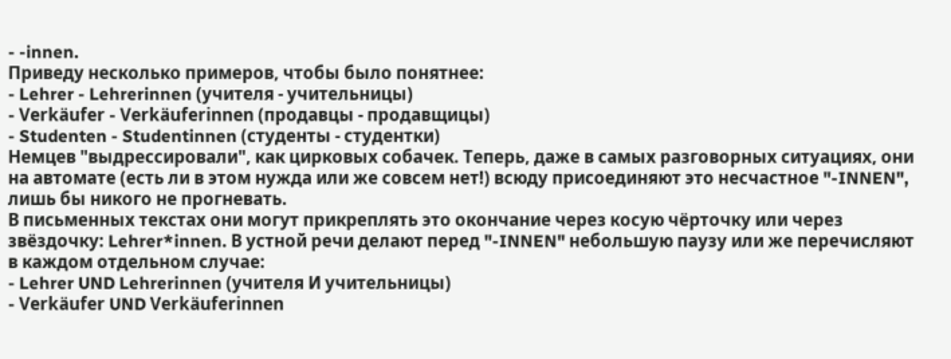- -innen.
Приведу несколько примеров, чтобы было понятнее:
- Lehrer - Lehrerinnen (учителя - учительницы)
- Verkäufer - Verkäuferinnen (продавцы - продавщицы)
- Studenten - Studentinnen (студенты - студентки)
Немцев "выдрессировали", как цирковых собачек. Теперь, даже в самых разговорных ситуациях, они на автомате (есть ли в этом нужда или же совсем нет!) всюду присоединяют это несчастное "-INNEN", лишь бы никого не прогневать.
В письменных текстах они могут прикреплять это окончание через косую чёрточку или через звёздочку: Lehrer*innen. В устной речи делают перед "-INNEN" небольшую паузу или же перечисляют в каждом отдельном случае:
- Lehrer UND Lehrerinnen (учителя И учительницы)
- Verkäufer UND Verkäuferinnen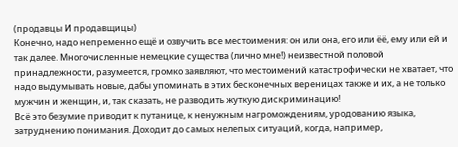(продавцы И продавщицы)
Конечно, надо непременно ещё и озвучить все местоимения: он или она, его или ёё, ему или ей и так далее. Многочисленные немецкие существа (лично мне!) неизвестной половой принадлежности, разумеется, громко заявляют, что местоимений катастрофически не хватает, что надо выдумывать новые, дабы упоминать в этих бесконечных вереницах также и их, а не только мужчин и женщин, и, так сказать, не разводить жуткую дискриминацию!
Всё это безумие приводит к путанице, к ненужным нагромождениям, уродованию языка, затруднению понимания. Доходит до самых нелепых ситуаций, когда, например,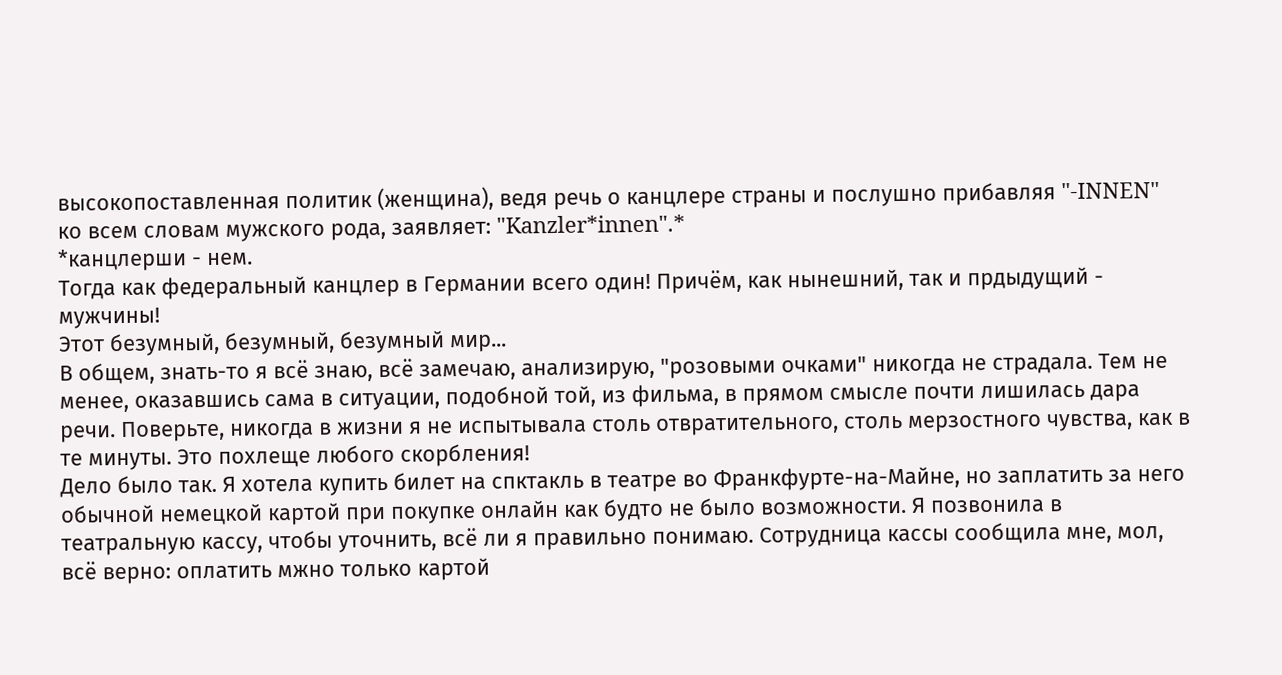высокопоставленная политик (женщина), ведя речь о канцлере страны и послушно прибавляя "-INNEN" ко всем словам мужского рода, заявляет: "Kanzler*innen".*
*канцлерши - нем.
Тогда как федеральный канцлер в Германии всего один! Причём, как нынешний, так и прдыдущий - мужчины!
Этот безумный, безумный, безумный мир...
В общем, знать-то я всё знаю, всё замечаю, анализирую, "розовыми очками" никогда не страдала. Тем не менее, оказавшись сама в ситуации, подобной той, из фильма, в прямом смысле почти лишилась дара речи. Поверьте, никогда в жизни я не испытывала столь отвратительного, столь мерзостного чувства, как в те минуты. Это похлеще любого скорбления!
Дело было так. Я хотела купить билет на спктакль в театре во Франкфурте-на-Майне, но заплатить за него обычной немецкой картой при покупке онлайн как будто не было возможности. Я позвонила в театральную кассу, чтобы уточнить, всё ли я правильно понимаю. Сотрудница кассы сообщила мне, мол, всё верно: оплатить мжно только картой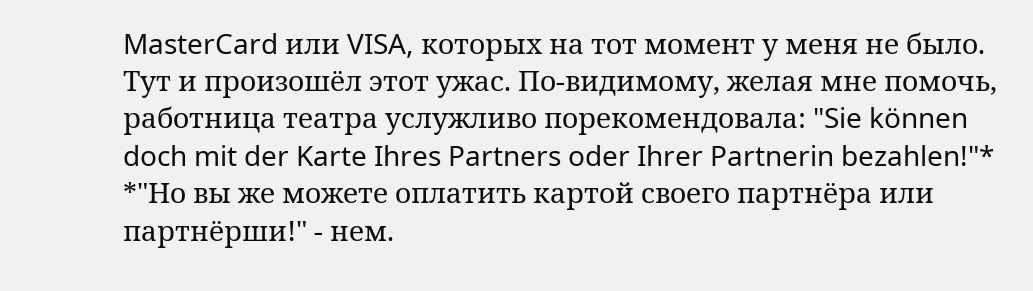MasterCard или VISA, которых на тот момент у меня не было.
Тут и произошёл этот ужас. По-видимому, желая мне помочь, работница театра услужливо порекомендовала: "Sie können doch mit der Karte Ihres Partners oder Ihrer Partnerin bezahlen!"*
*"Но вы же можете оплатить картой своего партнёра или партнёрши!" - нем.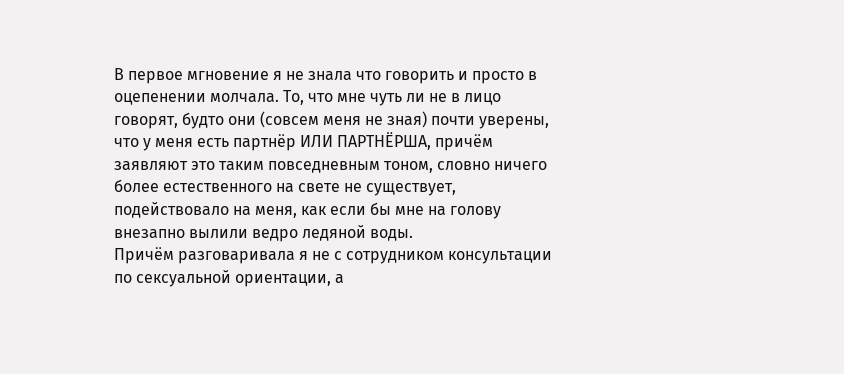В первое мгновение я не знала что говорить и просто в оцепенении молчала. То, что мне чуть ли не в лицо говорят, будто они (совсем меня не зная) почти уверены, что у меня есть партнёр ИЛИ ПАРТНЁРША, причём заявляют это таким повседневным тоном, словно ничего более естественного на свете не существует, подействовало на меня, как если бы мне на голову внезапно вылили ведро ледяной воды.
Причём разговаривала я не с сотрудником консультации по сексуальной ориентации, а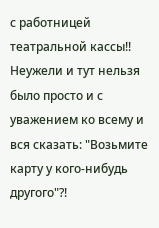с работницей театральной кассы!! Неужели и тут нельзя было просто и с уважением ко всему и вся сказать: "Возьмите карту у кого-нибудь другого"?!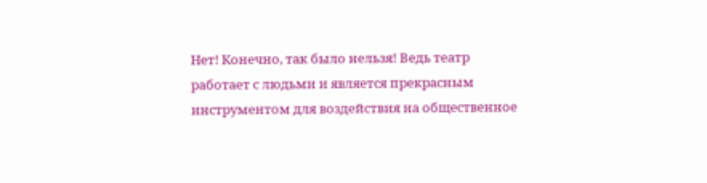Нет! Конечно, так было нельзя! Ведь театр работает с людьми и является прекрасным инструментом для воздействия на общественное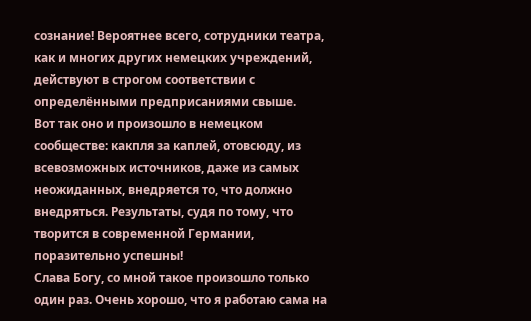сознание! Вероятнее всего, сотрудники театра, как и многих других немецких учреждений, действуют в строгом соответствии с определёнными предприсаниями свыше.
Вот так оно и произошло в немецком сообществе: какпля за каплей, отовсюду, из всевозможных источников, даже из самых неожиданных, внедряется то, что должно внедряться. Результаты, судя по тому, что творится в современной Германии, поразительно успешны!
Слава Богу, со мной такое произошло только один раз. Очень хорошо, что я работаю сама на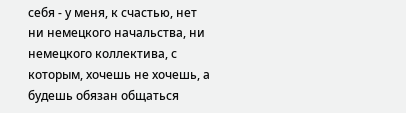себя - у меня, к счастью, нет ни немецкого начальства, ни немецкого коллектива, с которым, хочешь не хочешь, а будешь обязан общаться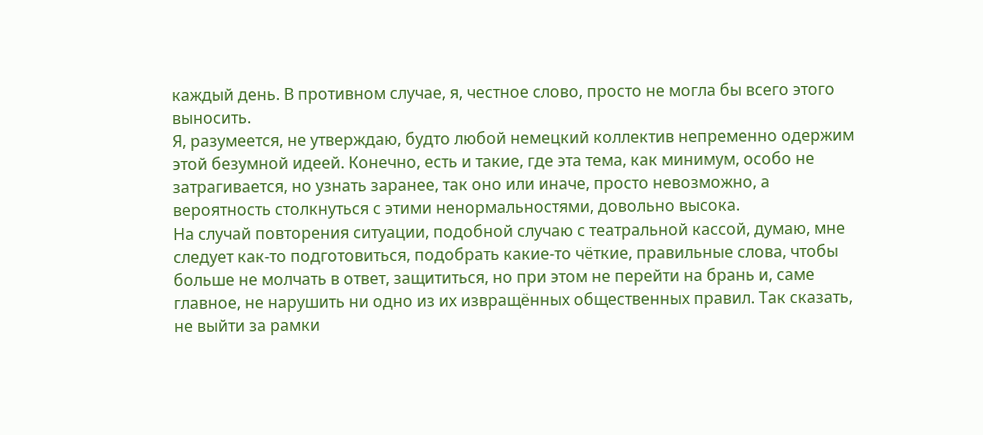каждый день. В противном случае, я, честное слово, просто не могла бы всего этого выносить.
Я, разумеется, не утверждаю, будто любой немецкий коллектив непременно одержим этой безумной идеей. Конечно, есть и такие, где эта тема, как минимум, особо не затрагивается, но узнать заранее, так оно или иначе, просто невозможно, а вероятность столкнуться с этими ненормальностями, довольно высока.
На случай повторения ситуации, подобной случаю с театральной кассой, думаю, мне следует как-то подготовиться, подобрать какие-то чёткие, правильные слова, чтобы больше не молчать в ответ, защититься, но при этом не перейти на брань и, саме главное, не нарушить ни одно из их извращённых общественных правил. Так сказать, не выйти за рамки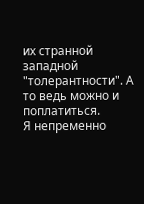их странной западной "толерантности". А то ведь можно и поплатиться.
Я непременно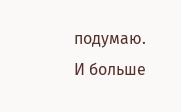подумаю. И больше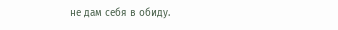не дам себя в обиду.